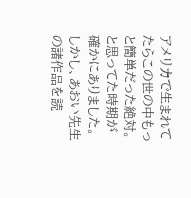アメリカで生まれてたらこの世の中もっと簡単だった絶対。と思ってた時期が確かにありました。
しかし、あおい先生の諸作品を読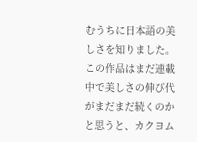むうちに日本語の美しさを知りました。この作品はまだ連載中で美しさの伸び代がまだまだ続くのかと思うと、カクヨム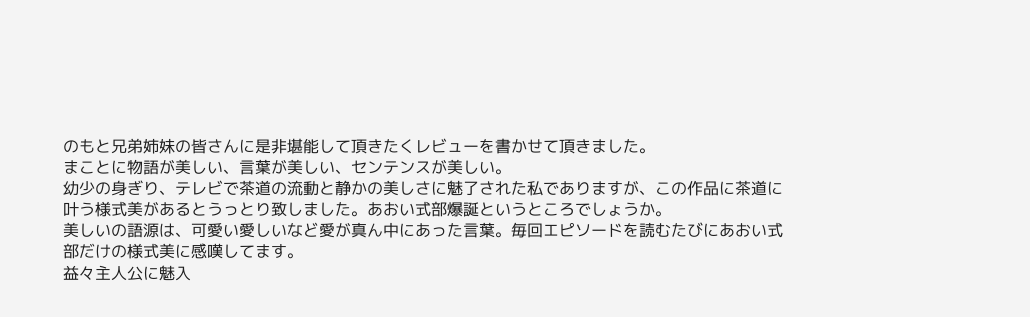のもと兄弟姉妹の皆さんに是非堪能して頂きたくレビューを書かせて頂きました。
まことに物語が美しい、言葉が美しい、センテンスが美しい。
幼少の身ぎり、テレビで茶道の流動と静かの美しさに魅了された私でありますが、この作品に茶道に叶う様式美があるとうっとり致しました。あおい式部爆誕というところでしょうか。
美しいの語源は、可愛い愛しいなど愛が真ん中にあった言葉。毎回エピソードを読むたびにあおい式部だけの様式美に感嘆してます。
益々主人公に魅入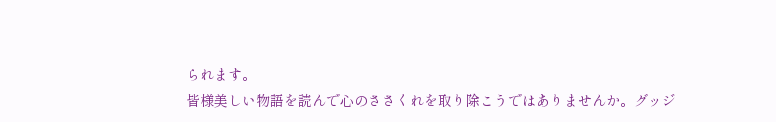られます。
皆様美しい物語を読んで心のささくれを取り除こうではありませんか。グッジ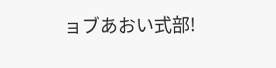ョブあおい式部!